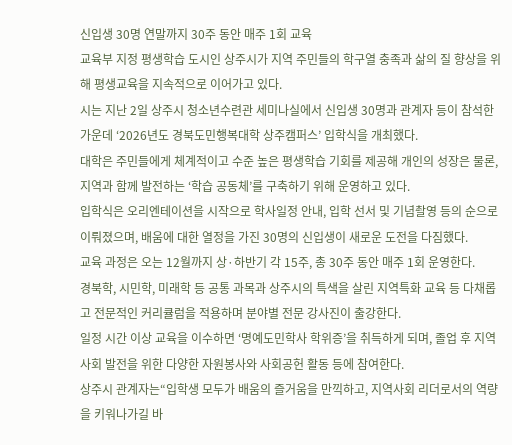신입생 30명 연말까지 30주 동안 매주 1회 교육
교육부 지정 평생학습 도시인 상주시가 지역 주민들의 학구열 충족과 삶의 질 향상을 위해 평생교육을 지속적으로 이어가고 있다.
시는 지난 2일 상주시 청소년수련관 세미나실에서 신입생 30명과 관계자 등이 참석한 가운데 ‘2026년도 경북도민행복대학 상주캠퍼스’ 입학식을 개최했다.
대학은 주민들에게 체계적이고 수준 높은 평생학습 기회를 제공해 개인의 성장은 물론, 지역과 함께 발전하는 ‘학습 공동체’를 구축하기 위해 운영하고 있다.
입학식은 오리엔테이션을 시작으로 학사일정 안내, 입학 선서 및 기념촬영 등의 순으로 이뤄졌으며, 배움에 대한 열정을 가진 30명의 신입생이 새로운 도전을 다짐했다.
교육 과정은 오는 12월까지 상·하반기 각 15주, 총 30주 동안 매주 1회 운영한다.
경북학, 시민학, 미래학 등 공통 과목과 상주시의 특색을 살린 지역특화 교육 등 다채롭고 전문적인 커리큘럼을 적용하며 분야별 전문 강사진이 출강한다.
일정 시간 이상 교육을 이수하면 ‘명예도민학사 학위증’을 취득하게 되며, 졸업 후 지역사회 발전을 위한 다양한 자원봉사와 사회공헌 활동 등에 참여한다.
상주시 관계자는“입학생 모두가 배움의 즐거움을 만끽하고, 지역사회 리더로서의 역량을 키워나가길 바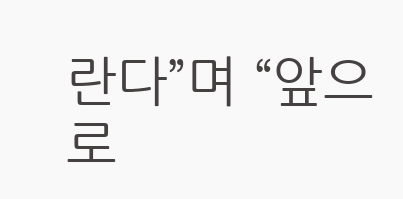란다”며 “앞으로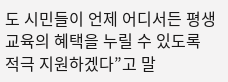도 시민들이 언제 어디서든 평생 교육의 혜택을 누릴 수 있도록 적극 지원하겠다”고 말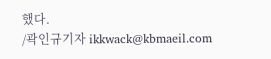했다.
/곽인규기자 ikkwack@kbmaeil.com